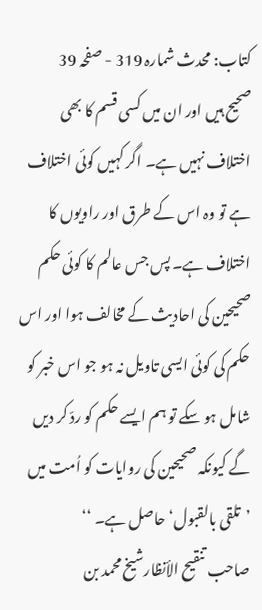کتاب: محدث شمارہ 319 - صفحہ 39
صحیح ہیں اور ان میں کسی قسم کا بھی اختلاف نہیں ہے۔ اگر کہیں کوئی اختلاف ہے تو وہ اس کے طرق اور راویوں کا اختلاف ہے۔ پس جس عالم کا کوئی حکم صحیحین کی احادیث کے مخالف ہوا اور اس حکم کی کوئی ایسی تاویل نہ ہو جو اس خبر کو شامل ہو سکے تو ہم ایسے حکم کو ردّ کر دیں گے کیونکہ صحیحین کی روایات کو اُمت میں ’تلقی بالقبول‘ حاصل ہے۔ ‘‘
صاحب تنقیح الأنظارشیخ محمد بن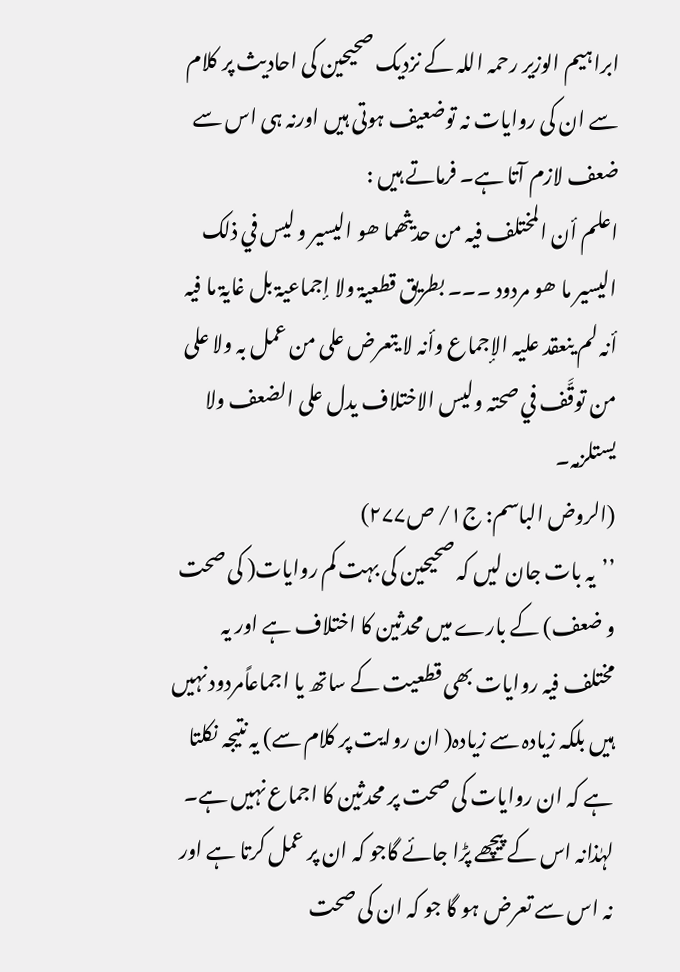ابراہیم الوزیر رحمہ اللہ کے نزدیک صحیحین کی احادیث پر کلام سے ان کی روایات نہ توضعیف ہوتی ہیں اورنہ ہی اس سے ضعف لازم آتا ہے۔ فرماتے ہیں :
اعلم أن المختلف فیہ من حدیثھما ھو الیسیر و لیس في ذلک الیسیر ما ھو مردود ۔۔۔ بطریق قطعیۃ ولا إجماعیۃ بل غایۃ ما فیہ أنہ لم ینعقد علیہ الإجماع وأنہ لا یتعرض علی من عمل بہ ولا علی من توقَّف في صحتہ ولیس الاختلاف یدل علی الضعف ولا یستلزمہ۔
(الروض الباسم: ج۱/ ص۲۷۷)
’’یہ بات جان لیں کہ صحیحین کی بہت کم روایات( کی صحت و ضعف) کے بارے میں محدثین کا اختلاف ہے اور یہ مختلف فیہ روایات بھی قطعیت کے ساتھ یا اجماعاًمردود نہیں ہیں بلکہ زیادہ سے زیادہ( ان روایت پر کلام سے) یہ نتیجہ نکلتا ہے کہ ان روایات کی صحت پر محدثین کا اجماع نہیں ہے۔ لہٰذانہ اس کے پیچھے پڑا جائے گاجو کہ ان پر عمل کرتا ہے اور نہ اس سے تعرض ہو گا جو کہ ان کی صحت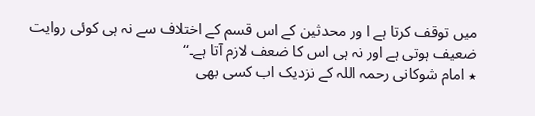میں توقف کرتا ہے ا ور محدثین کے اس قسم کے اختلاف سے نہ ہی کوئی روایت ضعیف ہوتی ہے اور نہ ہی اس کا ضعف لازم آتا ہے۔‘‘
٭ امام شوکانی رحمہ اللہ کے نزدیک اب کسی بھی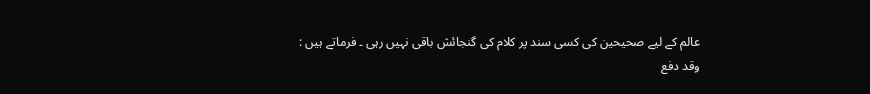عالم کے لیے صحیحین کی کسی سند پر کلام کی گنجائش باقی نہیں رہی ۔ فرماتے ہیں :
وقد دفع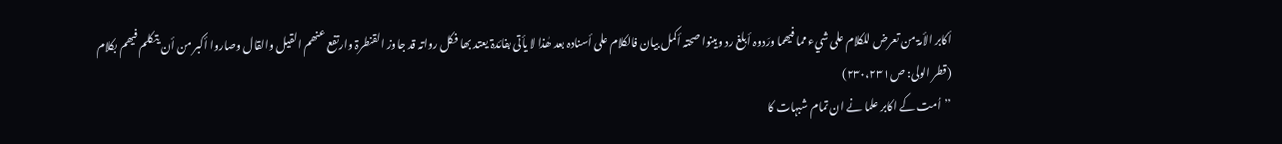أکابر الأمۃ من تعرض للکلام علی شيء مما فیھما ورَدوہ أبلغ رد وبینوا صحتہ أکمل بیان فالکلام علی أسنادہ بعد ھٰذا لا یأتی بفائدۃ یعتد بھا فکل رواتہ قد جاوز القنطرۃ وارتفع عنھم القیل والقال وصاروا أکبر من أن یتکلم فیھم بکلام
(قطر الولی: ص۲۳۰،۲۳۱)
’’اُمت کے اکابر علما نے ان تمام شبہات کا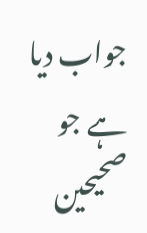جواب دیا ہے جو صحیحین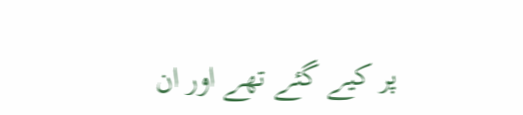پر کیے گئے تھے اور ان